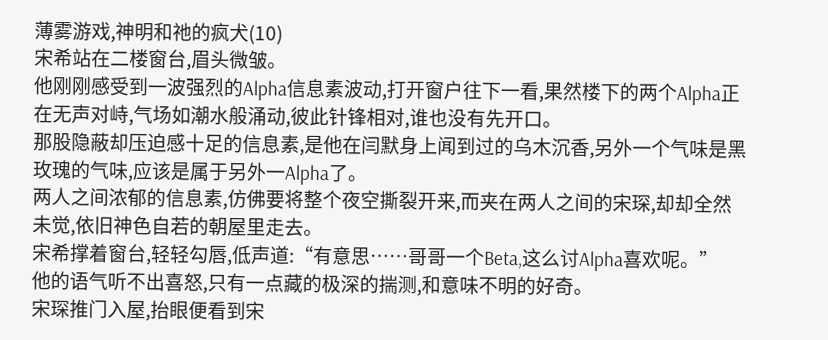薄雾游戏,神明和祂的疯犬(10)
宋希站在二楼窗台,眉头微皱。
他刚刚感受到一波强烈的Alpha信息素波动,打开窗户往下一看,果然楼下的两个Alpha正在无声对峙,气场如潮水般涌动,彼此针锋相对,谁也没有先开口。
那股隐蔽却压迫感十足的信息素,是他在闫默身上闻到过的乌木沉香,另外一个气味是黑玫瑰的气味,应该是属于另外一Alpha了。
两人之间浓郁的信息素,仿佛要将整个夜空撕裂开来,而夹在两人之间的宋琛,却却全然未觉,依旧神色自若的朝屋里走去。
宋希撑着窗台,轻轻勾唇,低声道:“有意思……哥哥一个Beta,这么讨Alpha喜欢呢。”
他的语气听不出喜怒,只有一点藏的极深的揣测,和意味不明的好奇。
宋琛推门入屋,抬眼便看到宋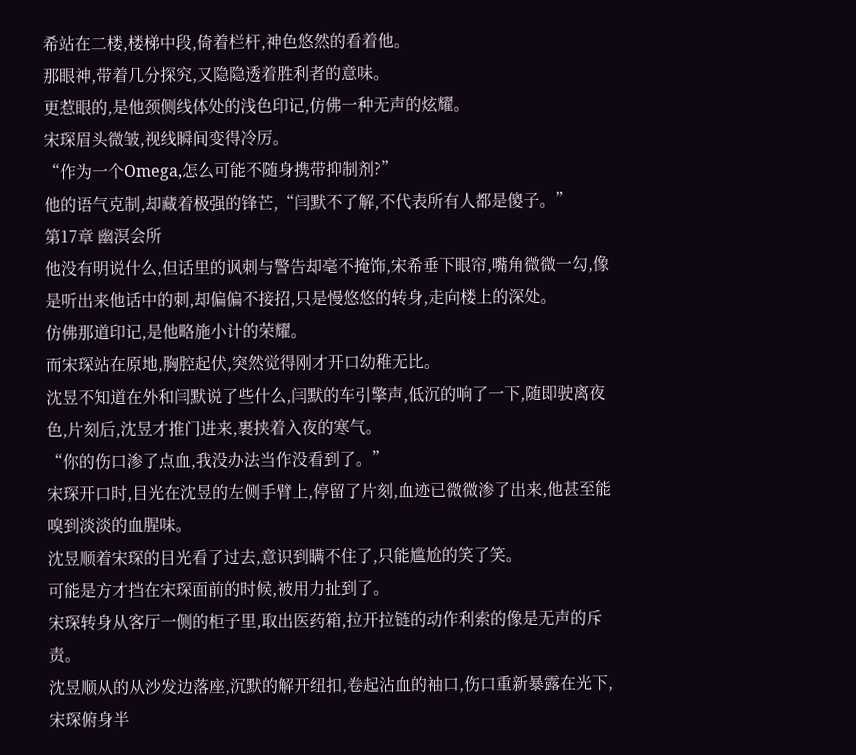希站在二楼,楼梯中段,倚着栏杆,神色悠然的看着他。
那眼神,带着几分探究,又隐隐透着胜利者的意味。
更惹眼的,是他颈侧线体处的浅色印记,仿佛一种无声的炫耀。
宋琛眉头微皱,视线瞬间变得冷厉。
“作为一个Omega,怎么可能不随身携带抑制剂?”
他的语气克制,却藏着极强的锋芒,“闫默不了解,不代表所有人都是傻子。”
第17章 幽溟会所
他没有明说什么,但话里的讽刺与警告却毫不掩饰,宋希垂下眼帘,嘴角微微一勾,像是听出来他话中的刺,却偏偏不接招,只是慢悠悠的转身,走向楼上的深处。
仿佛那道印记,是他略施小计的荣耀。
而宋琛站在原地,胸腔起伏,突然觉得刚才开口幼稚无比。
沈昱不知道在外和闫默说了些什么,闫默的车引擎声,低沉的响了一下,随即驶离夜色,片刻后,沈昱才推门进来,裹挟着入夜的寒气。
“你的伤口渗了点血,我没办法当作没看到了。”
宋琛开口时,目光在沈昱的左侧手臂上,停留了片刻,血迹已微微渗了出来,他甚至能嗅到淡淡的血腥味。
沈昱顺着宋琛的目光看了过去,意识到瞒不住了,只能尴尬的笑了笑。
可能是方才挡在宋琛面前的时候,被用力扯到了。
宋琛转身从客厅一侧的柜子里,取出医药箱,拉开拉链的动作利索的像是无声的斥责。
沈昱顺从的从沙发边落座,沉默的解开纽扣,卷起沾血的袖口,伤口重新暴露在光下,宋琛俯身半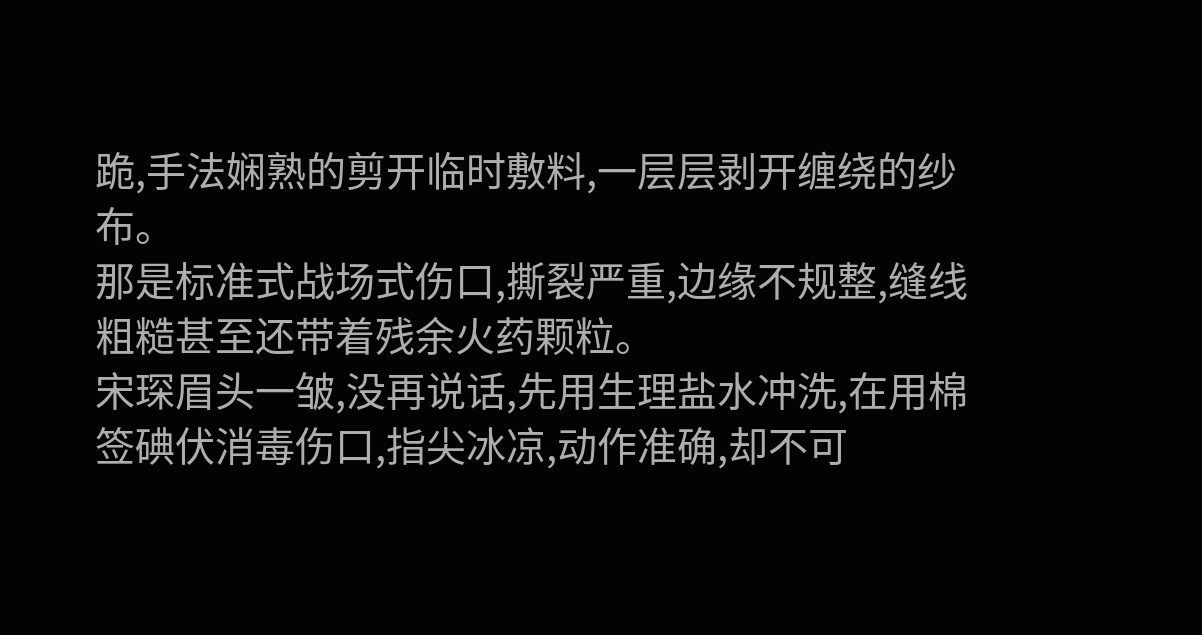跪,手法娴熟的剪开临时敷料,一层层剥开缠绕的纱布。
那是标准式战场式伤口,撕裂严重,边缘不规整,缝线粗糙甚至还带着残余火药颗粒。
宋琛眉头一皱,没再说话,先用生理盐水冲洗,在用棉签碘伏消毒伤口,指尖冰凉,动作准确,却不可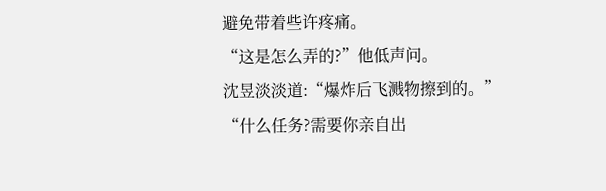避免带着些许疼痛。
“这是怎么弄的?”他低声问。
沈昱淡淡道:“爆炸后飞溅物擦到的。”
“什么任务?需要你亲自出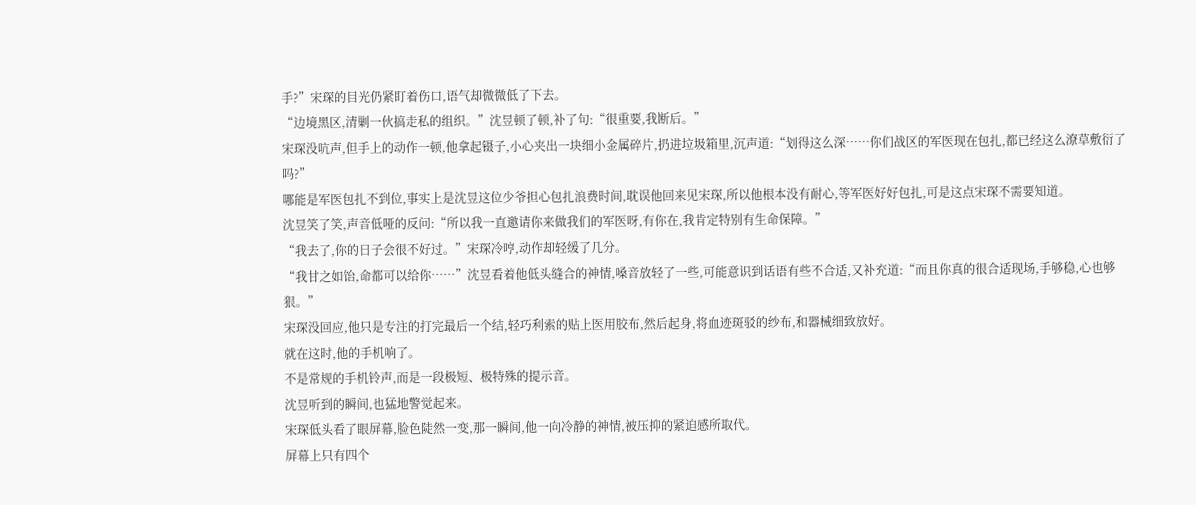手?”宋琛的目光仍紧盯着伤口,语气却微微低了下去。
“边境黑区,清剿一伙搞走私的组织。”沈昱顿了顿,补了句:“很重要,我断后。”
宋琛没吭声,但手上的动作一顿,他拿起镊子,小心夹出一块细小金属碎片,扔进垃圾箱里,沉声道:“划得这么深……你们战区的军医现在包扎,都已经这么潦草敷衍了吗?”
哪能是军医包扎不到位,事实上是沈昱这位少爷担心包扎浪费时间,耽误他回来见宋琛,所以他根本没有耐心,等军医好好包扎,可是这点宋琛不需要知道。
沈昱笑了笑,声音低哑的反问:“所以我一直邀请你来做我们的军医呀,有你在,我肯定特别有生命保障。”
“我去了,你的日子会很不好过。”宋琛冷哼,动作却轻缓了几分。
“我甘之如饴,命都可以给你……”沈昱看着他低头缝合的神情,嗓音放轻了一些,可能意识到话语有些不合适,又补充道:“而且你真的很合适现场,手够稳,心也够狠。”
宋琛没回应,他只是专注的打完最后一个结,轻巧利索的贴上医用胶布,然后起身,将血迹斑驳的纱布,和器械细致放好。
就在这时,他的手机响了。
不是常规的手机铃声,而是一段极短、极特殊的提示音。
沈昱听到的瞬间,也猛地警觉起来。
宋琛低头看了眼屏幕,脸色陡然一变,那一瞬间,他一向冷静的神情,被压抑的紧迫感所取代。
屏幕上只有四个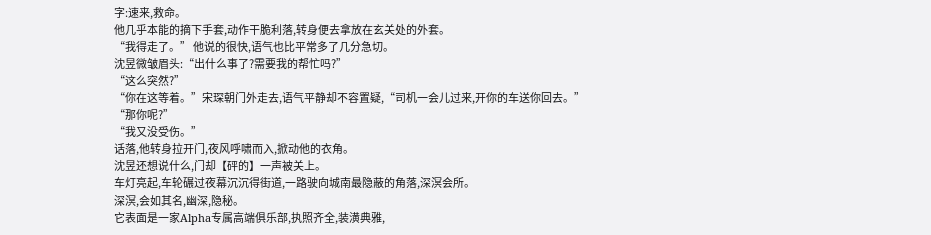字:速来,救命。
他几乎本能的摘下手套,动作干脆利落,转身便去拿放在玄关处的外套。
“我得走了。” 他说的很快,语气也比平常多了几分急切。
沈昱微皱眉头:“出什么事了?需要我的帮忙吗?”
“这么突然?”
“你在这等着。”宋琛朝门外走去,语气平静却不容置疑,“司机一会儿过来,开你的车送你回去。”
“那你呢?”
“我又没受伤。”
话落,他转身拉开门,夜风呼啸而入,掀动他的衣角。
沈昱还想说什么,门却【砰的】一声被关上。
车灯亮起,车轮碾过夜幕沉沉得街道,一路驶向城南最隐蔽的角落,深溟会所。
深溟,会如其名,幽深,隐秘。
它表面是一家Alpha专属高端俱乐部,执照齐全,装潢典雅,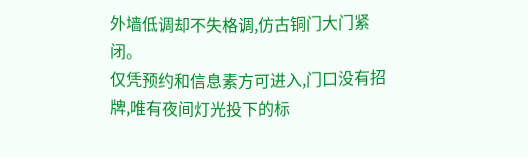外墙低调却不失格调,仿古铜门大门紧闭。
仅凭预约和信息素方可进入,门口没有招牌,唯有夜间灯光投下的标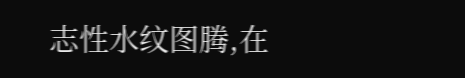志性水纹图腾,在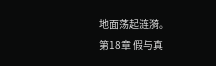地面荡起涟漪。
第18章 假与真